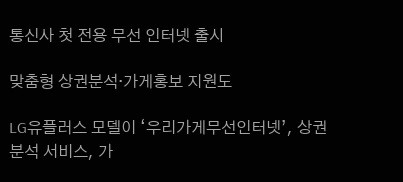통신사 첫 전용 무선 인터넷 출시

맞춤형 상권분석·가게홍보 지원도

LG유플러스 모델이 ‘우리가게무선인터넷’, 상권분석 서비스, 가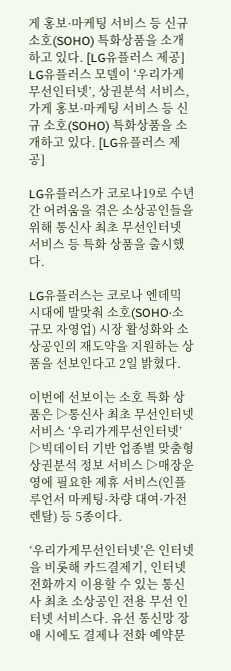게 홍보·마케팅 서비스 등 신규 소호(SOHO) 특화상품을 소개하고 있다. [LG유플러스 제공]
LG유플러스 모델이 ‘우리가게무선인터넷’, 상권분석 서비스, 가게 홍보·마케팅 서비스 등 신규 소호(SOHO) 특화상품을 소개하고 있다. [LG유플러스 제공]

LG유플러스가 코로나19로 수년간 어려움을 겪은 소상공인들을 위해 통신사 최초 무선인터넷 서비스 등 특화 상품을 출시했다.

LG유플러스는 코로나 엔데믹 시대에 발맞춰 소호(SOHO·소규모 자영업) 시장 활성화와 소상공인의 재도약을 지원하는 상품을 선보인다고 2일 밝혔다.

이번에 선보이는 소호 특화 상품은 ▷통신사 최초 무선인터넷 서비스 ‘우리가게무선인터넷’ ▷빅데이터 기반 업종별 맞춤형 상권분석 정보 서비스 ▷매장운영에 필요한 제휴 서비스(인플루언서 마케팅·차량 대여·가전 렌탈) 등 5종이다.

‘우리가게무선인터넷’은 인터넷을 비롯해 카드결제기, 인터넷전화까지 이용할 수 있는 통신사 최초 소상공인 전용 무선 인터넷 서비스다. 유선 통신망 장애 시에도 결제나 전화 예약문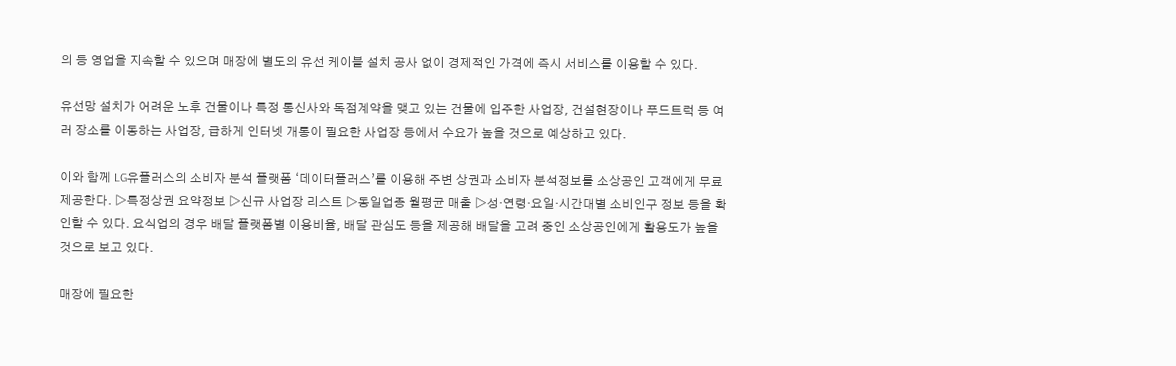의 등 영업을 지속할 수 있으며 매장에 별도의 유선 케이블 설치 공사 없이 경제적인 가격에 즉시 서비스를 이용할 수 있다.

유선망 설치가 어려운 노후 건물이나 특정 통신사와 독점계약을 맺고 있는 건물에 입주한 사업장, 건설현장이나 푸드트럭 등 여러 장소를 이동하는 사업장, 급하게 인터넷 개통이 필요한 사업장 등에서 수요가 높을 것으로 예상하고 있다.

이와 함께 LG유플러스의 소비자 분석 플랫폼 ‘데이터플러스’를 이용해 주변 상권과 소비자 분석정보를 소상공인 고객에게 무료 제공한다. ▷특정상권 요약정보 ▷신규 사업장 리스트 ▷동일업종 월평균 매출 ▷성·연령·요일·시간대별 소비인구 정보 등을 확인할 수 있다. 요식업의 경우 배달 플랫폼별 이용비율, 배달 관심도 등을 제공해 배달을 고려 중인 소상공인에게 활용도가 높을 것으로 보고 있다.

매장에 필요한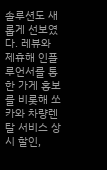솔루션도 새롭게 선보였다. 레뷰와 제휴해 인플루언서를 통한 가게 홍보를 비롯해 쏘카와 차량렌탈 서비스 상시 할인,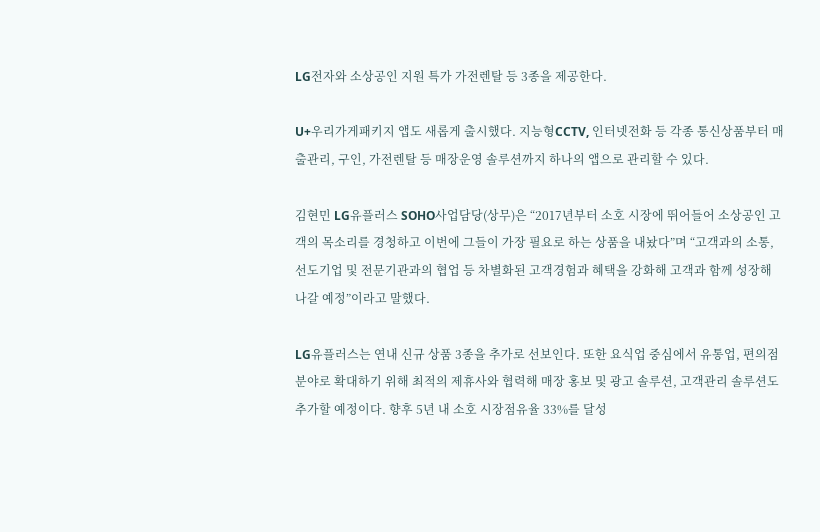LG전자와 소상공인 지원 특가 가전렌탈 등 3종을 제공한다.

U+우리가게패키지 앱도 새롭게 출시했다. 지능형CCTV, 인터넷전화 등 각종 통신상품부터 매출관리, 구인, 가전렌탈 등 매장운영 솔루션까지 하나의 앱으로 관리할 수 있다.

김현민 LG유플러스 SOHO사업담당(상무)은 “2017년부터 소호 시장에 뛰어들어 소상공인 고객의 목소리를 경청하고 이번에 그들이 가장 필요로 하는 상품을 내놨다”며 “고객과의 소통, 선도기업 및 전문기관과의 협업 등 차별화된 고객경험과 혜택을 강화해 고객과 함께 성장해 나갈 예정”이라고 말했다.

LG유플러스는 연내 신규 상품 3종을 추가로 선보인다. 또한 요식업 중심에서 유통업, 편의점 분야로 확대하기 위해 최적의 제휴사와 협력해 매장 홍보 및 광고 솔루션, 고객관리 솔루션도 추가할 예정이다. 향후 5년 내 소호 시장점유율 33%를 달성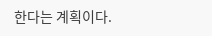한다는 계획이다.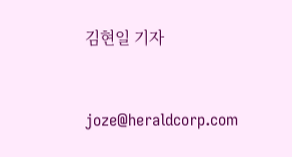김현일 기자


joze@heraldcorp.com